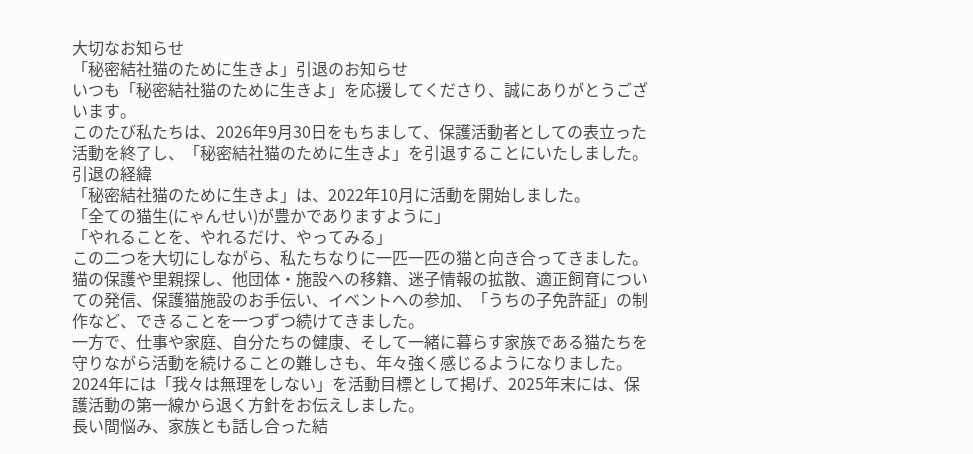大切なお知らせ
「秘密結社猫のために生きよ」引退のお知らせ
いつも「秘密結社猫のために生きよ」を応援してくださり、誠にありがとうございます。
このたび私たちは、2026年9月30日をもちまして、保護活動者としての表立った活動を終了し、「秘密結社猫のために生きよ」を引退することにいたしました。
引退の経緯
「秘密結社猫のために生きよ」は、2022年10月に活動を開始しました。
「全ての猫生(にゃんせい)が豊かでありますように」
「やれることを、やれるだけ、やってみる」
この二つを大切にしながら、私たちなりに一匹一匹の猫と向き合ってきました。
猫の保護や里親探し、他団体・施設への移籍、迷子情報の拡散、適正飼育についての発信、保護猫施設のお手伝い、イベントへの参加、「うちの子免許証」の制作など、できることを一つずつ続けてきました。
一方で、仕事や家庭、自分たちの健康、そして一緒に暮らす家族である猫たちを守りながら活動を続けることの難しさも、年々強く感じるようになりました。
2024年には「我々は無理をしない」を活動目標として掲げ、2025年末には、保護活動の第一線から退く方針をお伝えしました。
長い間悩み、家族とも話し合った結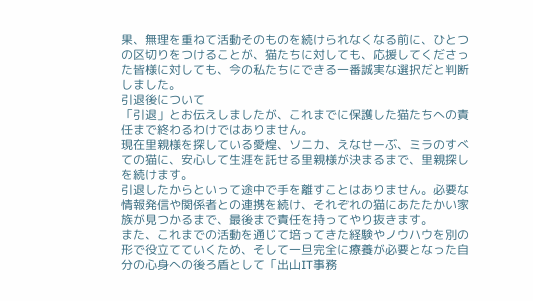果、無理を重ねて活動そのものを続けられなくなる前に、ひとつの区切りをつけることが、猫たちに対しても、応援してくださった皆様に対しても、今の私たちにできる一番誠実な選択だと判断しました。
引退後について
「引退」とお伝えしましたが、これまでに保護した猫たちへの責任まで終わるわけではありません。
現在里親様を探している愛煌、ソニカ、えなせーぶ、ミラのすべての猫に、安心して生涯を託せる里親様が決まるまで、里親探しを続けます。
引退したからといって途中で手を離すことはありません。必要な情報発信や関係者との連携を続け、それぞれの猫にあたたかい家族が見つかるまで、最後まで責任を持ってやり抜きます。
また、これまでの活動を通じて培ってきた経験やノウハウを別の形で役立てていくため、そして一旦完全に療養が必要となった自分の心身への後ろ盾として「出山IT事務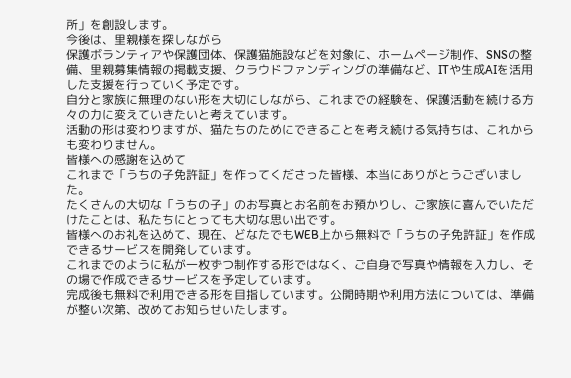所」を創設します。
今後は、里親様を探しながら
保護ボランティアや保護団体、保護猫施設などを対象に、ホームページ制作、SNSの整備、里親募集情報の掲載支援、クラウドファンディングの準備など、ITや生成AIを活用した支援を行っていく予定です。
自分と家族に無理のない形を大切にしながら、これまでの経験を、保護活動を続ける方々の力に変えていきたいと考えています。
活動の形は変わりますが、猫たちのためにできることを考え続ける気持ちは、これからも変わりません。
皆様への感謝を込めて
これまで「うちの子免許証」を作ってくださった皆様、本当にありがとうございました。
たくさんの大切な「うちの子」のお写真とお名前をお預かりし、ご家族に喜んでいただけたことは、私たちにとっても大切な思い出です。
皆様へのお礼を込めて、現在、どなたでもWEB上から無料で「うちの子免許証」を作成できるサービスを開発しています。
これまでのように私が一枚ずつ制作する形ではなく、ご自身で写真や情報を入力し、その場で作成できるサービスを予定しています。
完成後も無料で利用できる形を目指しています。公開時期や利用方法については、準備が整い次第、改めてお知らせいたします。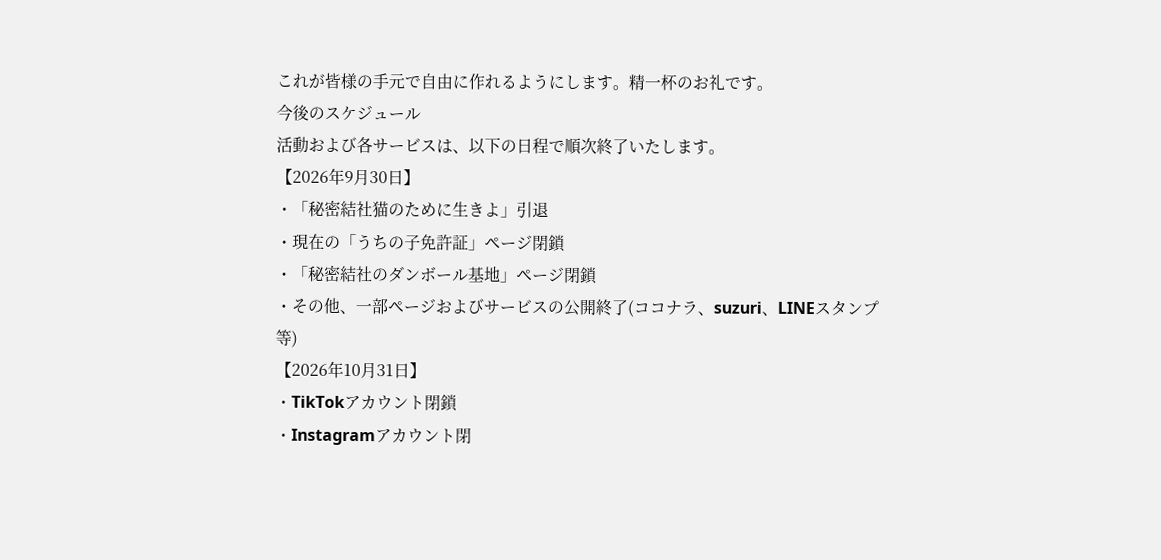これが皆様の手元で自由に作れるようにします。精一杯のお礼です。
今後のスケジュール
活動および各サービスは、以下の日程で順次終了いたします。
【2026年9月30日】
・「秘密結社猫のために生きよ」引退
・現在の「うちの子免許証」ページ閉鎖
・「秘密結社のダンボール基地」ページ閉鎖
・その他、一部ページおよびサービスの公開終了(ココナラ、suzuri、LINEスタンプ等)
【2026年10月31日】
・TikTokアカウント閉鎖
・Instagramアカウント閉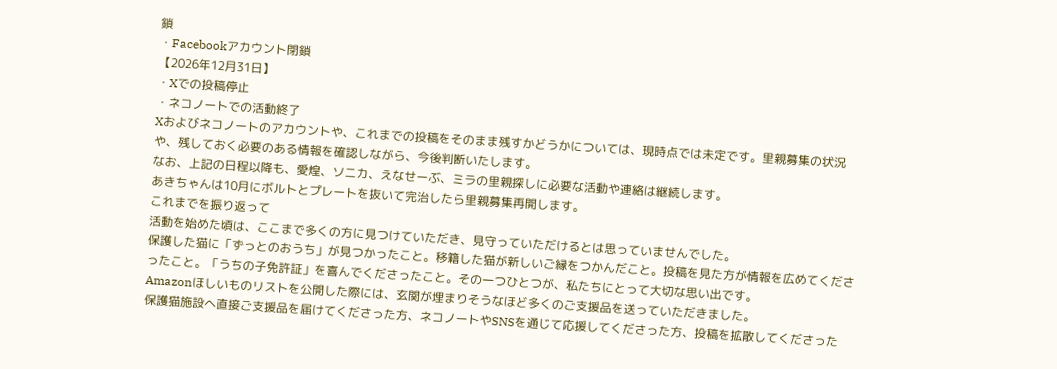鎖
・Facebookアカウント閉鎖
【2026年12月31日】
・Xでの投稿停止
・ネコノートでの活動終了
Xおよびネコノートのアカウントや、これまでの投稿をそのまま残すかどうかについては、現時点では未定です。里親募集の状況や、残しておく必要のある情報を確認しながら、今後判断いたします。
なお、上記の日程以降も、愛煌、ソニカ、えなせーぶ、ミラの里親探しに必要な活動や連絡は継続します。
あきちゃんは10月にボルトとプレートを抜いて完治したら里親募集再開します。
これまでを振り返って
活動を始めた頃は、ここまで多くの方に見つけていただき、見守っていただけるとは思っていませんでした。
保護した猫に「ずっとのおうち」が見つかったこと。移籍した猫が新しいご縁をつかんだこと。投稿を見た方が情報を広めてくださったこと。「うちの子免許証」を喜んでくださったこと。その一つひとつが、私たちにとって大切な思い出です。
Amazonほしいものリストを公開した際には、玄関が埋まりそうなほど多くのご支援品を送っていただきました。
保護猫施設へ直接ご支援品を届けてくださった方、ネコノートやSNSを通じて応援してくださった方、投稿を拡散してくださった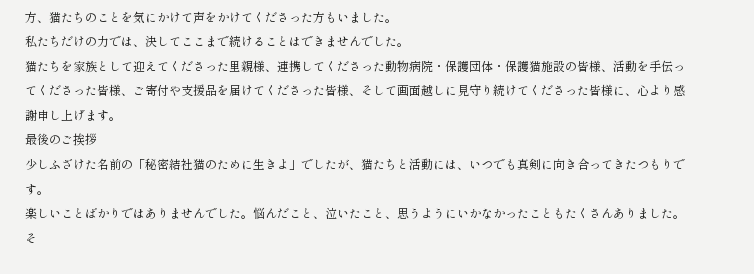方、猫たちのことを気にかけて声をかけてくださった方もいました。
私たちだけの力では、決してここまで続けることはできませんでした。
猫たちを家族として迎えてくださった里親様、連携してくださった動物病院・保護団体・保護猫施設の皆様、活動を手伝ってくださった皆様、ご寄付や支援品を届けてくださった皆様、そして画面越しに見守り続けてくださった皆様に、心より感謝申し上げます。
最後のご挨拶
少しふざけた名前の「秘密結社猫のために生きよ」でしたが、猫たちと活動には、いつでも真剣に向き合ってきたつもりです。
楽しいことばかりではありませんでした。悩んだこと、泣いたこと、思うようにいかなかったこともたくさんありました。
そ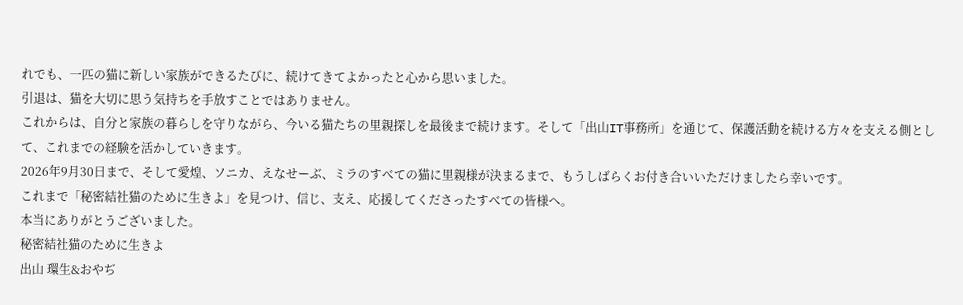れでも、一匹の猫に新しい家族ができるたびに、続けてきてよかったと心から思いました。
引退は、猫を大切に思う気持ちを手放すことではありません。
これからは、自分と家族の暮らしを守りながら、今いる猫たちの里親探しを最後まで続けます。そして「出山IT事務所」を通じて、保護活動を続ける方々を支える側として、これまでの経験を活かしていきます。
2026年9月30日まで、そして愛煌、ソニカ、えなせーぶ、ミラのすべての猫に里親様が決まるまで、もうしばらくお付き合いいただけましたら幸いです。
これまで「秘密結社猫のために生きよ」を見つけ、信じ、支え、応援してくださったすべての皆様へ。
本当にありがとうございました。
秘密結社猫のために生きよ
出山 環生&おやぢ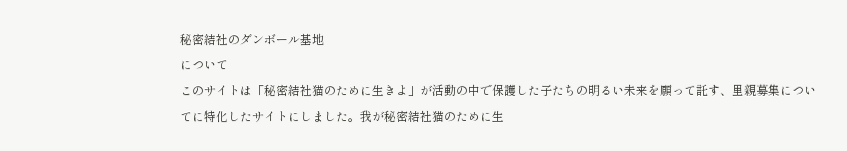秘密結社のダンボール基地
について
このサイトは「秘密結社猫のために生きよ」が活動の中で保護した子たちの明るい未来を願って託す、里親募集についてに特化したサイトにしました。我が秘密結社猫のために生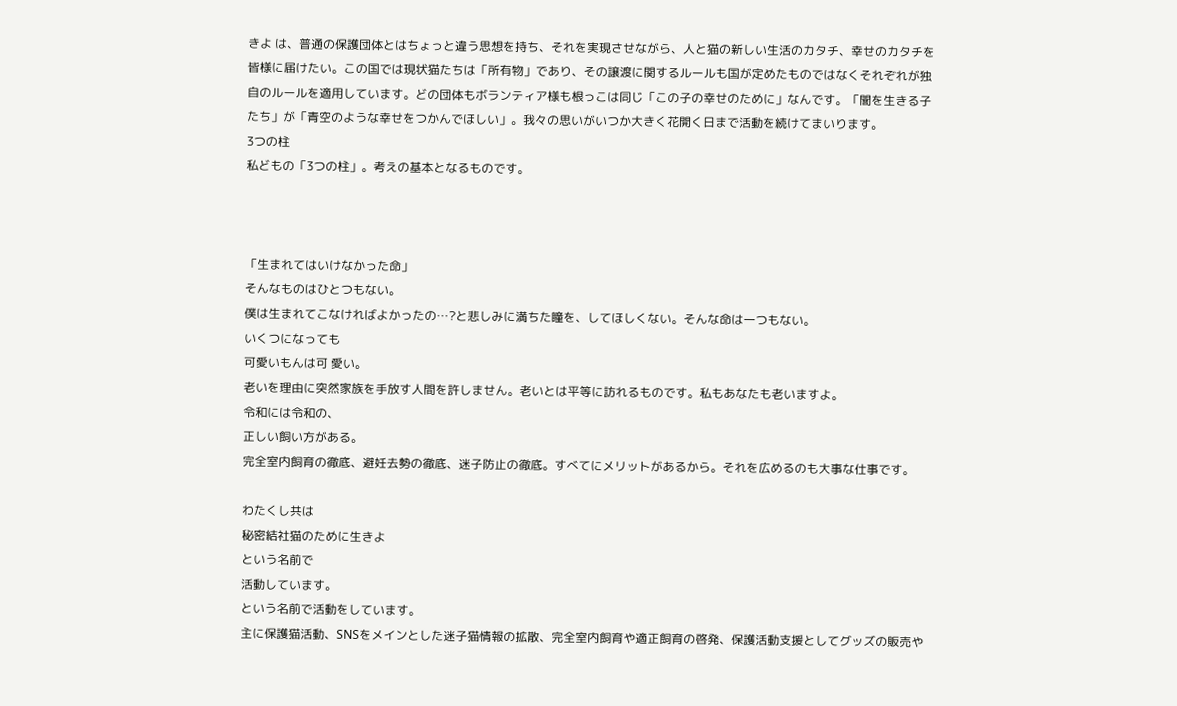きよ は、普通の保護団体とはちょっと違う思想を持ち、それを実現させながら、人と猫の新しい生活のカタチ、幸せのカタチを皆様に届けたい。この国では現状猫たちは「所有物」であり、その譲渡に関するルールも国が定めたものではなくそれぞれが独自のルールを適用しています。どの団体もボランティア様も根っこは同じ「この子の幸せのために」なんです。「闇を生きる子たち」が「青空のような幸せをつかんでほしい」。我々の思いがいつか大きく花開く日まで活動を続けてまいります。
3つの柱
私どもの「3つの柱」。考えの基本となるものです。



「生まれてはいけなかった命」
そんなものはひとつもない。
僕は生まれてこなければよかったの…?と悲しみに満ちた瞳を、してほしくない。そんな命は一つもない。
いくつになっても
可愛いもんは可 愛い。
老いを理由に突然家族を手放す人間を許しません。老いとは平等に訪れるものです。私もあなたも老いますよ。
令和には令和の、
正しい飼い方がある。
完全室内飼育の徹底、避妊去勢の徹底、迷子防止の徹底。すべてにメリットがあるから。それを広めるのも大事な仕事です。

わたくし共は
秘密結社猫のために生きよ
という名前で
活動しています。
という名前で活動をしています。
主に保護猫活動、SNSをメインとした迷子猫情報の拡散、完全室内飼育や適正飼育の啓発、保護活動支援としてグッズの販売や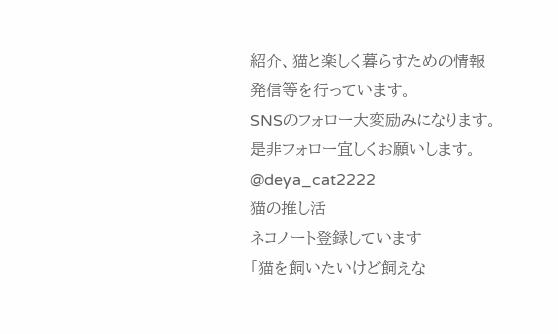紹介、猫と楽しく暮らすための情報発信等を行っています。
SNSのフォロー大変励みになります。
是非フォロー宜しくお願いします。
@deya_cat2222
猫の推し活
ネコノート登録しています
「猫を飼いたいけど飼えな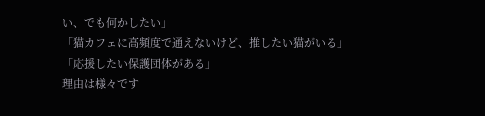い、でも何かしたい」
「猫カフェに高頻度で通えないけど、推したい猫がいる」
「応援したい保護団体がある」
理由は様々です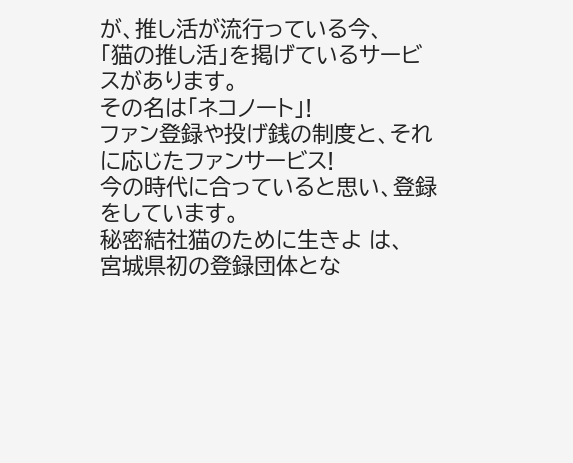が、推し活が流行っている今、
「猫の推し活」を掲げているサービスがあります。
その名は「ネコノート」!
ファン登録や投げ銭の制度と、それに応じたファンサービス!
今の時代に合っていると思い、登録をしています。
秘密結社猫のために生きよ は、
宮城県初の登録団体とな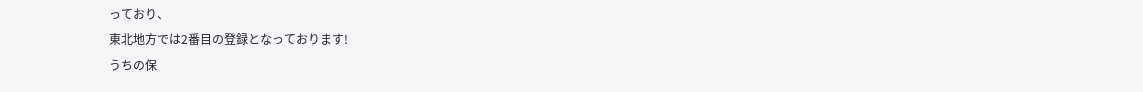っており、
東北地方では2番目の登録となっております!
うちの保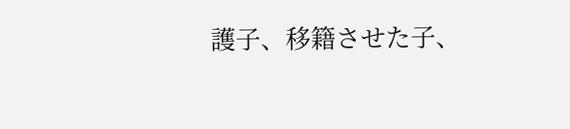護子、移籍させた子、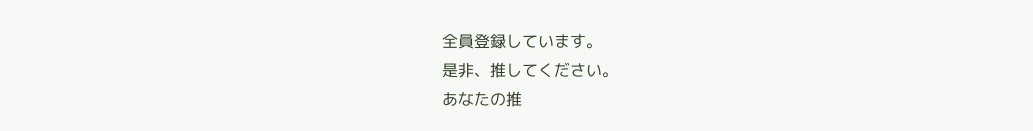全員登録しています。
是非、推してください。
あなたの推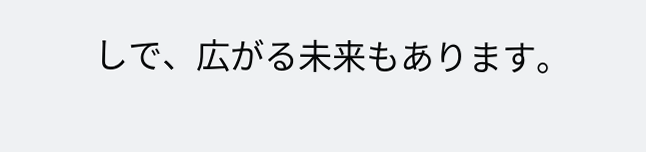しで、広がる未来もあります。